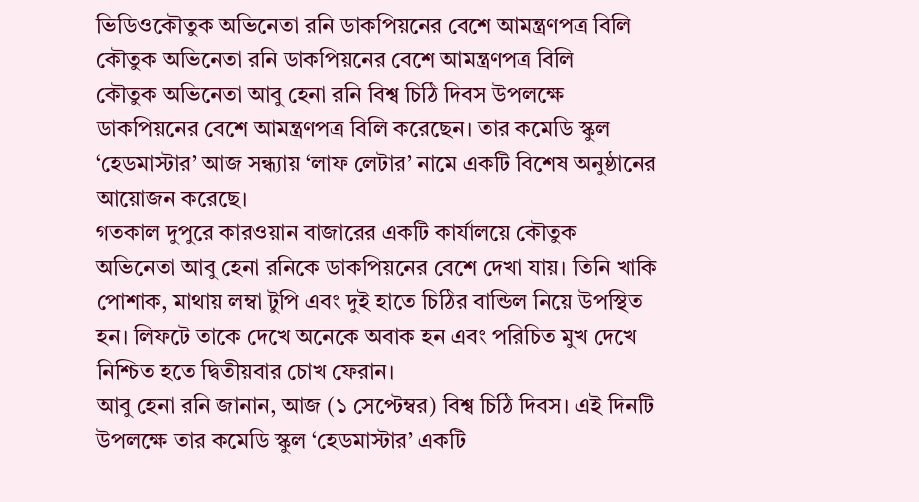ভিডিওকৌতুক অভিনেতা রনি ডাকপিয়নের বেশে আমন্ত্রণপত্র বিলি
কৌতুক অভিনেতা রনি ডাকপিয়নের বেশে আমন্ত্রণপত্র বিলি
কৌতুক অভিনেতা আবু হেনা রনি বিশ্ব চিঠি দিবস উপলক্ষে ডাকপিয়নের বেশে আমন্ত্রণপত্র বিলি করেছেন। তার কমেডি স্কুল ‘হেডমাস্টার’ আজ সন্ধ্যায় ‘লাফ লেটার’ নামে একটি বিশেষ অনুষ্ঠানের আয়োজন করেছে।
গতকাল দুপুরে কারওয়ান বাজারের একটি কার্যালয়ে কৌতুক অভিনেতা আবু হেনা রনিকে ডাকপিয়নের বেশে দেখা যায়। তিনি খাকি পোশাক, মাথায় লম্বা টুপি এবং দুই হাতে চিঠির বান্ডিল নিয়ে উপস্থিত হন। লিফটে তাকে দেখে অনেকে অবাক হন এবং পরিচিত মুখ দেখে নিশ্চিত হতে দ্বিতীয়বার চোখ ফেরান।
আবু হেনা রনি জানান, আজ (১ সেপ্টেম্বর) বিশ্ব চিঠি দিবস। এই দিনটি উপলক্ষে তার কমেডি স্কুল ‘হেডমাস্টার’ একটি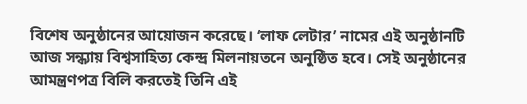বিশেষ অনুষ্ঠানের আয়োজন করেছে। ‘লাফ লেটার’ নামের এই অনুষ্ঠানটি আজ সন্ধ্যায় বিশ্বসাহিত্য কেন্দ্র মিলনায়তনে অনুষ্ঠিত হবে। সেই অনুষ্ঠানের আমন্ত্রণপত্র বিলি করতেই তিনি এই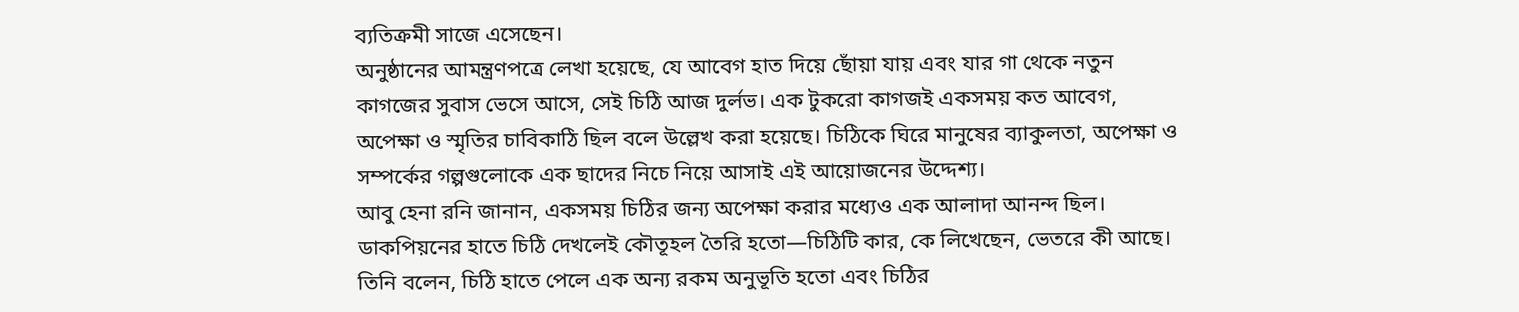ব্যতিক্রমী সাজে এসেছেন।
অনুষ্ঠানের আমন্ত্রণপত্রে লেখা হয়েছে, যে আবেগ হাত দিয়ে ছোঁয়া যায় এবং যার গা থেকে নতুন কাগজের সুবাস ভেসে আসে, সেই চিঠি আজ দুর্লভ। এক টুকরো কাগজই একসময় কত আবেগ, অপেক্ষা ও স্মৃতির চাবিকাঠি ছিল বলে উল্লেখ করা হয়েছে। চিঠিকে ঘিরে মানুষের ব্যাকুলতা, অপেক্ষা ও সম্পর্কের গল্পগুলোকে এক ছাদের নিচে নিয়ে আসাই এই আয়োজনের উদ্দেশ্য।
আবু হেনা রনি জানান, একসময় চিঠির জন্য অপেক্ষা করার মধ্যেও এক আলাদা আনন্দ ছিল। ডাকপিয়নের হাতে চিঠি দেখলেই কৌতূহল তৈরি হতো—চিঠিটি কার, কে লিখেছেন, ভেতরে কী আছে। তিনি বলেন, চিঠি হাতে পেলে এক অন্য রকম অনুভূতি হতো এবং চিঠির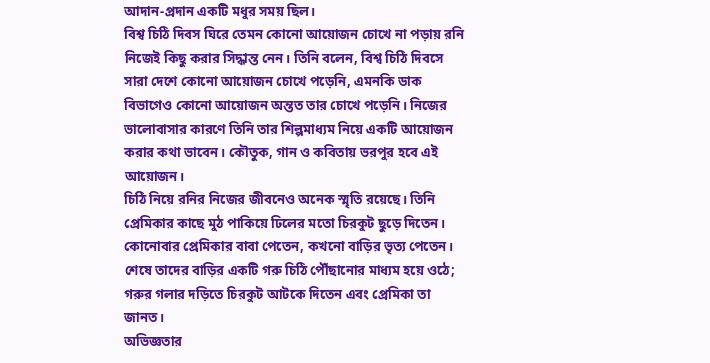আদান-প্রদান একটি মধুর সময় ছিল।
বিশ্ব চিঠি দিবস ঘিরে তেমন কোনো আয়োজন চোখে না পড়ায় রনি নিজেই কিছু করার সিদ্ধান্ত নেন। তিনি বলেন, বিশ্ব চিঠি দিবসে সারা দেশে কোনো আয়োজন চোখে পড়েনি, এমনকি ডাক বিভাগেও কোনো আয়োজন অন্তত তার চোখে পড়েনি। নিজের ভালোবাসার কারণে তিনি তার শিল্পমাধ্যম নিয়ে একটি আয়োজন করার কথা ভাবেন। কৌতুক, গান ও কবিতায় ভরপুর হবে এই আয়োজন।
চিঠি নিয়ে রনির নিজের জীবনেও অনেক স্মৃতি রয়েছে। তিনি প্রেমিকার কাছে মুঠ পাকিয়ে ঢিলের মতো চিরকুট ছুড়ে দিতেন। কোনোবার প্রেমিকার বাবা পেতেন, কখনো বাড়ির ভৃত্য পেতেন। শেষে তাদের বাড়ির একটি গরু চিঠি পৌঁছানোর মাধ্যম হয়ে ওঠে; গরুর গলার দড়িতে চিরকুট আটকে দিতেন এবং প্রেমিকা তা জানত।
অভিজ্ঞতার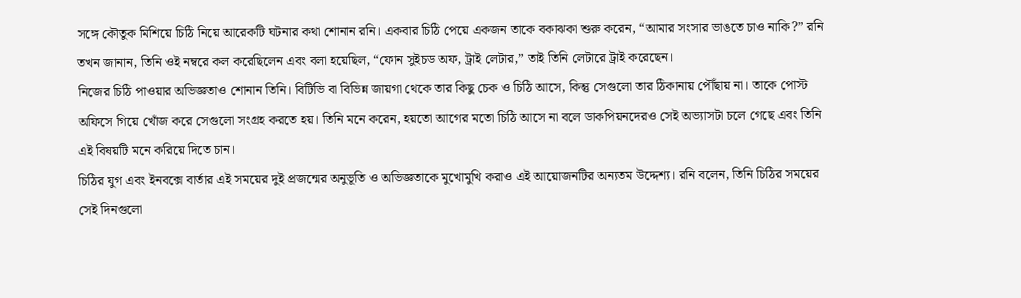সঙ্গে কৌতুক মিশিয়ে চিঠি নিয়ে আরেকটি ঘটনার কথা শোনান রনি। একবার চিঠি পেয়ে একজন তাকে বকাঝকা শুরু করেন, “আমার সংসার ভাঙতে চাও নাকি?” রনি তখন জানান, তিনি ওই নম্বরে কল করেছিলেন এবং বলা হয়েছিল, “ফোন সুইচড অফ, ট্রাই লেটার,” তাই তিনি লেটারে ট্রাই করেছেন।
নিজের চিঠি পাওয়ার অভিজ্ঞতাও শোনান তিনি। বিটিভি বা বিভিন্ন জায়গা থেকে তার কিছু চেক ও চিঠি আসে, কিন্তু সেগুলো তার ঠিকানায় পৌঁছায় না। তাকে পোস্ট অফিসে গিয়ে খোঁজ করে সেগুলো সংগ্রহ করতে হয়। তিনি মনে করেন, হয়তো আগের মতো চিঠি আসে না বলে ডাকপিয়নদেরও সেই অভ্যাসটা চলে গেছে এবং তিনি এই বিষয়টি মনে করিয়ে দিতে চান।
চিঠির যুগ এবং ইনবক্সে বার্তার এই সময়ের দুই প্রজন্মের অনুভূতি ও অভিজ্ঞতাকে মুখোমুখি করাও এই আয়োজনটির অন্যতম উদ্দেশ্য। রনি বলেন, তিনি চিঠির সময়ের সেই দিনগুলো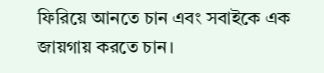ফিরিয়ে আনতে চান এবং সবাইকে এক জায়গায় করতে চান।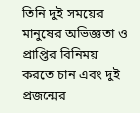তিনি দুই সময়ের মানুষের অভিজ্ঞতা ও প্রাপ্তির বিনিময় করতে চান এবং দুই প্রজন্মের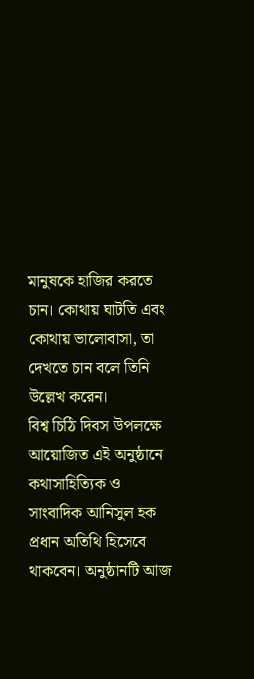মানুষকে হাজির করতে চান। কোথায় ঘাটতি এবং কোথায় ভালোবাসা, তা দেখতে চান বলে তিনি উল্লেখ করেন।
বিশ্ব চিঠি দিবস উপলক্ষে আয়োজিত এই অনুষ্ঠানে কথাসাহিত্যিক ও সাংবাদিক আনিসুল হক প্রধান অতিথি হিসেবে থাকবেন। অনুষ্ঠানটি আজ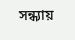সন্ধ্যায়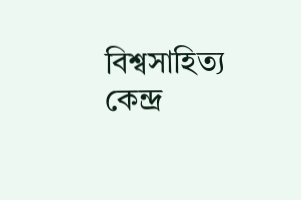বিশ্বসাহিত্য কেন্দ্র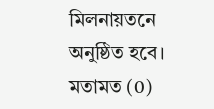মিলনায়তনে অনুষ্ঠিত হবে।
মতামত (0)